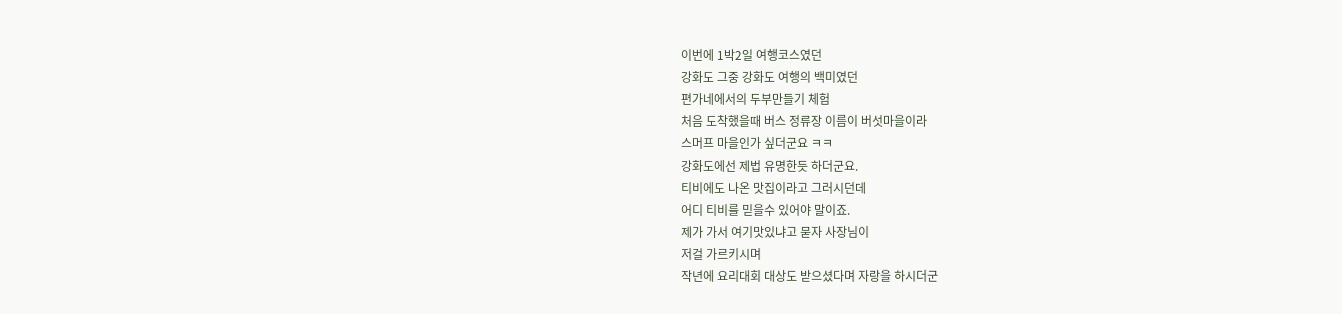이번에 1박2일 여행코스였던
강화도 그중 강화도 여행의 백미였던
편가네에서의 두부만들기 체험
처음 도착했을때 버스 정류장 이름이 버섯마을이라
스머프 마을인가 싶더군요 ㅋㅋ
강화도에선 제법 유명한듯 하더군요.
티비에도 나온 맛집이라고 그러시던데
어디 티비를 믿을수 있어야 말이죠.
제가 가서 여기맛있냐고 묻자 사장님이
저걸 가르키시며
작년에 요리대회 대상도 받으셨다며 자랑을 하시더군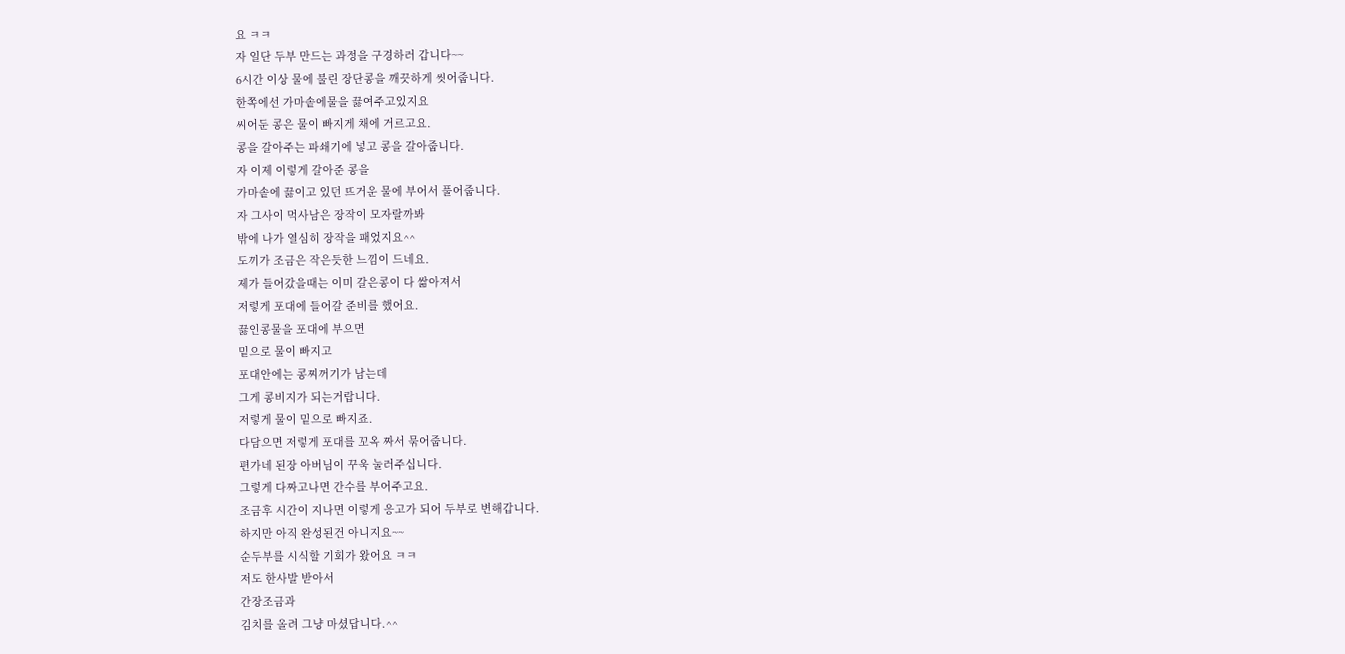요 ㅋㅋ
자 일단 두부 만드는 과정을 구경하러 갑니다~~
6시간 이상 물에 불린 장단콩을 깨끗하게 씻어줍니다.
한쪽에선 가마솥에물을 끓여주고있지요
씨어둔 콩은 물이 빠지게 채에 거르고요.
콩을 갈아주는 파쇄기에 넣고 콩을 갈아줍니다.
자 이제 이렇게 갈아준 콩을
가마솥에 끓이고 있던 뜨거운 물에 부어서 풀어줍니다.
자 그사이 먹사남은 장작이 모자랄까봐
밖에 나가 열심히 장작을 패었지요^^
도끼가 조금은 작은듯한 느낌이 드네요.
제가 들어갔을때는 이미 갈은콩이 다 쌂아져서
저렇게 포대에 들어갈 준비를 했어요.
끓인콩물을 포대에 부으면
밑으로 물이 빠지고
포대안에는 콩찌꺼기가 남는데
그게 콩비지가 되는거랍니다.
저렇게 물이 밑으로 빠지죠.
다담으면 저렇게 포대를 꼬옥 짜서 묶어줍니다.
편가네 된장 아버님이 꾸욱 눌러주십니다.
그렇게 다짜고나면 간수를 부어주고요.
조금후 시간이 지나면 이렇게 응고가 되어 두부로 변해갑니다.
하지만 아직 완성된건 아니지요~~
순두부를 시식할 기회가 왔어요 ㅋㅋ
저도 한사발 받아서
간장조금과
김치를 올려 그냥 마셨답니다.^^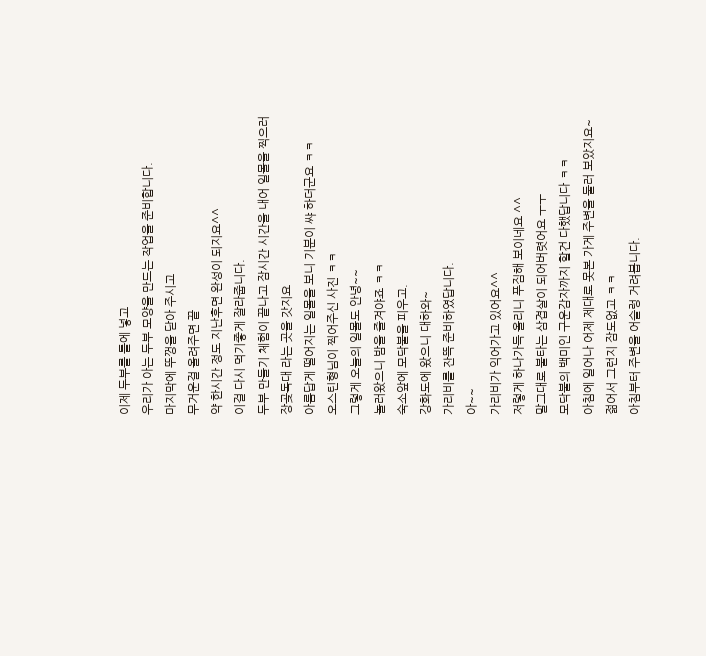이제 두부를 틀에 넣고
우리가 아는 두부 모양을 만드는 작업을 준비합니다.
마지막에 뚜껑을 닫아 주시고
무거운걸 올려주면 끝
약 한시간 정도 지난후면 완성이 되지요^^
이걸 다시 먹기좋게 잘라줍니다.
두부 만들기 체험이 끝나고 잠시간 시간을 내어 일몰을 찍으러
장곶독대 라는 곳을 갓지요
아름답게 떨어지는 일몰을 보니 기분이 쌰 하더군요 ㅋㅋ
오스틴형님이 찍어주신 사진 ㅋㅋ
그렇게 오늘의 일몰도 안녕~~
놀러왔으니 밤을 즐겨야죠 ㅋㅋ
숙소앞에 모닥불을 피우고.
강화도에 왔으니 대하와~
가리비를 잔뜩 준비하였답니다.
아~~
가리비가 익어가고 있어요^^
저렇게 하나가득 올리니 푸짐해 보이네요 ^^
말그대로 불타는 삼겹살이 되어버렷어요 ㅜㅜ
모닥불의 백미인 구운감자까지 할건 다했답니다 ㅋㅋ
아침에 일어나 어제 제대로 못본 가게 주변을 둘러 보았지요~
젊어서 그런지 잠도없고 ㅋㅋ
아침부터 주변을 어슬렁 거려봅니다.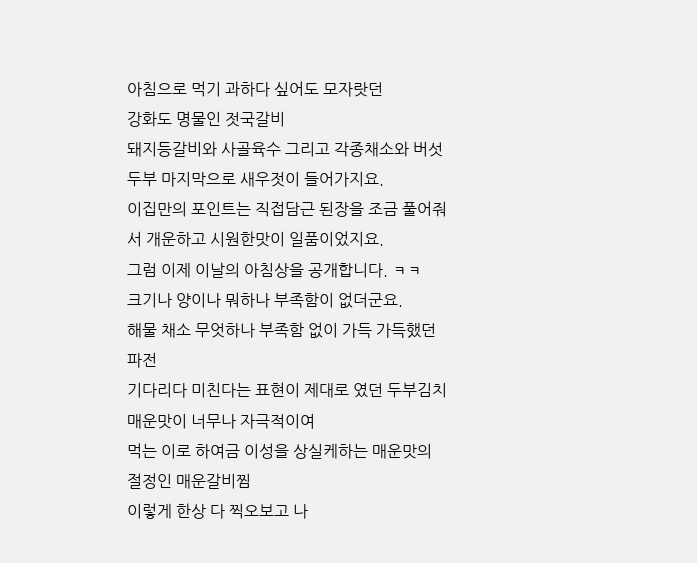아침으로 먹기 과하다 싶어도 모자랏던
강화도 명물인 젓국갈비
돼지등갈비와 사골육수 그리고 각종채소와 버섯 두부 마지막으로 새우젓이 들어가지요.
이집만의 포인트는 직접담근 된장을 조금 풀어줘서 개운하고 시원한맛이 일품이었지요.
그럼 이제 이날의 아침상을 공개합니다. ㅋㅋ
크기나 양이나 뭐하나 부족함이 없더군요.
해물 채소 무엇하나 부족함 없이 가득 가득했던 파전
기다리다 미친다는 표현이 제대로 였던 두부김치
매운맛이 너무나 자극적이여
먹는 이로 하여금 이성을 상실케하는 매운맛의 절정인 매운갈비찜
이렇게 한상 다 찍오보고 나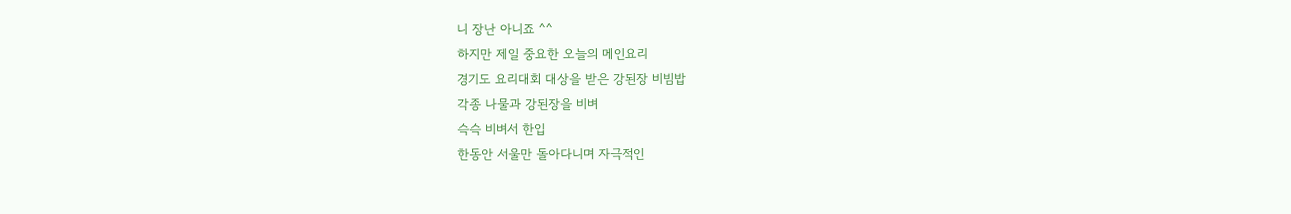니 장난 아니죠 ^^
하지만 제일 중요한 오늘의 메인요리
경기도 요리대회 대상을 받은 강된장 비빔밥
각종 나물과 강된장을 비벼
슥슥 비벼서 한입
한동안 서울만 돌아다니며 자극적인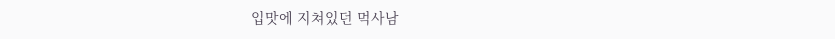입맛에 지쳐있던 먹사남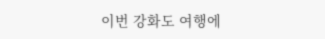이번 강화도 여행에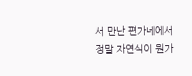서 만난 편가네에서 정말 자연식이 뭔가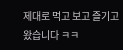제대로 먹고 보고 즐기고 왔습니다 ㅋㅋ